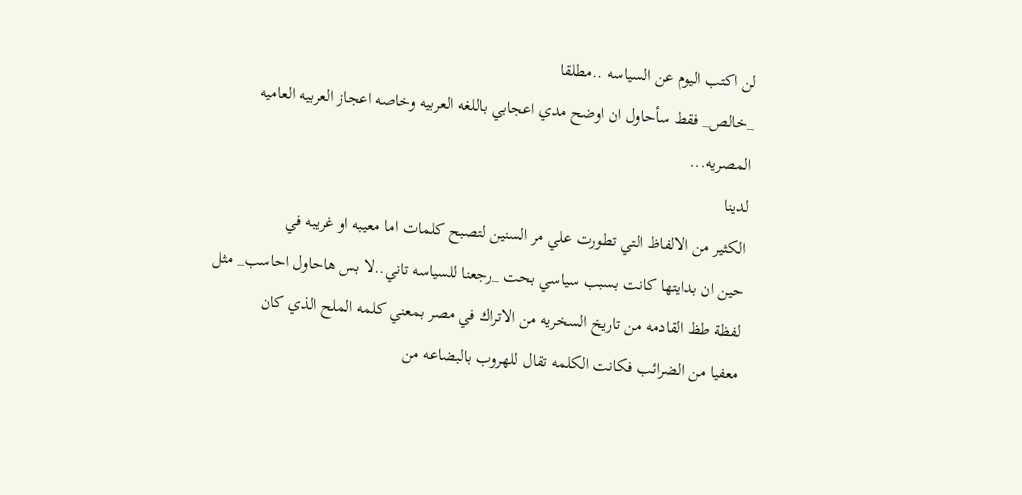لن اكتب اليوم عن السياسه ..مطلقا
_خالص_ فقط سأحاول ان اوضح مدي اعجابي باللغه العربيه وخاصه اعجاز العربيه العاميه
المصريه...
لدينا
الكثير من الالفاظ التي تطورت علي مر السنين لتصبح كلمات اما معيبه او غريبه في
حين ان بدايتها كانت بسبب سياسي بحت _رجعنا للسياسه تاني..لا بس هاحاول احاسب_ مثل
لفظة طظ القادمه من تاريخ السخريه من الاتراك في مصر بمعني كلمه الملح الذي كان
معفيا من الضرائب فكانت الكلمه تقال للهروب بالبضاعه من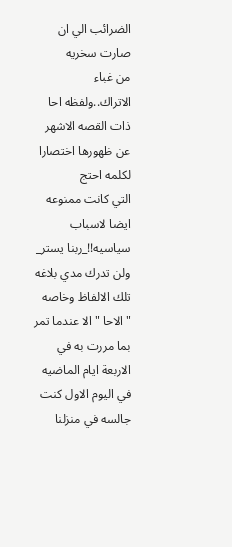الضرائب الي ان صارت سخريه
من غباء الاتراك..ولفظه احا ذات القصه الاشهر عن ظهورها اختصارا لكلمه احتج
التي كانت ممنوعه ايضا لاسباب سياسيه!!_ربنا يستر_
ولن تدرك مدي بلاغه تلك الالفاظ وخاصه
"الاحا " الا عندما تمر بما مررت به في الاربعة ايام الماضيه
في اليوم الاول كنت جالسه في منزلنا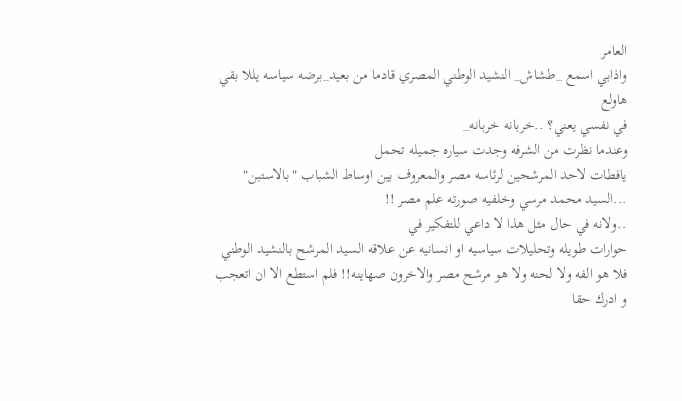العامر
واذابي اسمع _طشاش_ النشيد الوطني المصري قادما من بعيد_برضه سياسه يللا بقي هاولع
في نفسي يعني؟ ..خربانه خربانه_
وعندما نظرت من الشرفه وجدت سياره جميله تحمل
يافطات لاحد المرشحين لرئاسه مصر والمعروف بين اوساط الشباب "بالاستبن"
...السيد محمد مرسي وخلفيه صورته علم مصر !!
..ولانه في حال مثل هذا لا داعي للتفكير في
حوارات طويله وتحليلات سياسيه او انسانيه عن علاقه السيد المرشح بالنشيد الوطني
فلا هو الفه ولا لحنه ولا هو مرشح مصر والاخرون صهاينه!! فلم استطع الا ان اتعجب
و ادرك حقا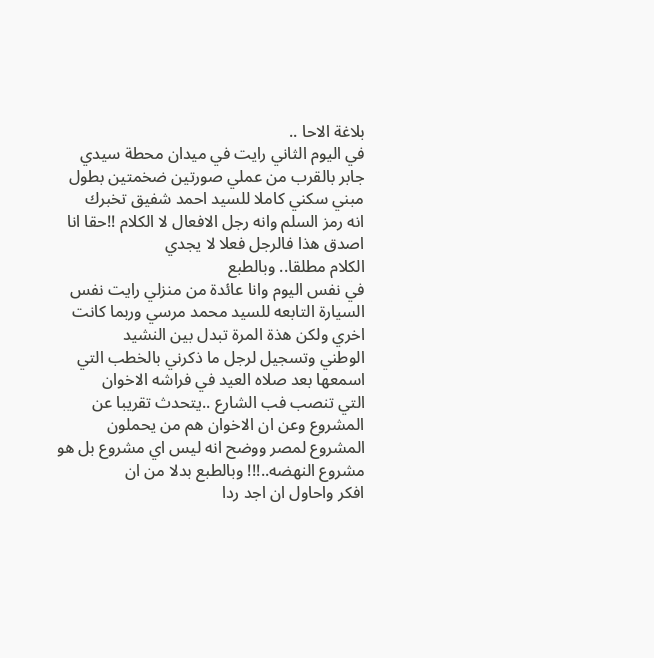بلاغة الاحا ..
في اليوم الثاني رايت في ميدان محطة سيدي
جابر بالقرب من عملي صورتين ضخمتين بطول مبني سكني كاملا للسيد احمد شفيق تخبرك
انه رمز السلم وانه رجل الافعال لا الكلام !!حقا انا اصدق هذا فالرجل فعلا لا يجدي
الكلام مطلقا.. وبالطبع
في نفس اليوم وانا عائدة من منزلي رايت نفس
السيارة التابعه للسيد محمد مرسي وربما كانت اخري ولكن هذة المرة تبدل بين النشيد
الوطني وتسجيل لرجل ما ذكرني بالخطب التي اسمعها بعد صلاه العيد في فراشه الاخوان
التي تنصب فب الشارع ..يتحدث تقريبا عن المشروع وعن ان الاخوان هم من يحملون
المشروع لمصر ووضح انه ليس اي مشروع بل هو مشروع النهضه..!!! وبالطبع بدلا من ان
افكر واحاول ان اجد ردا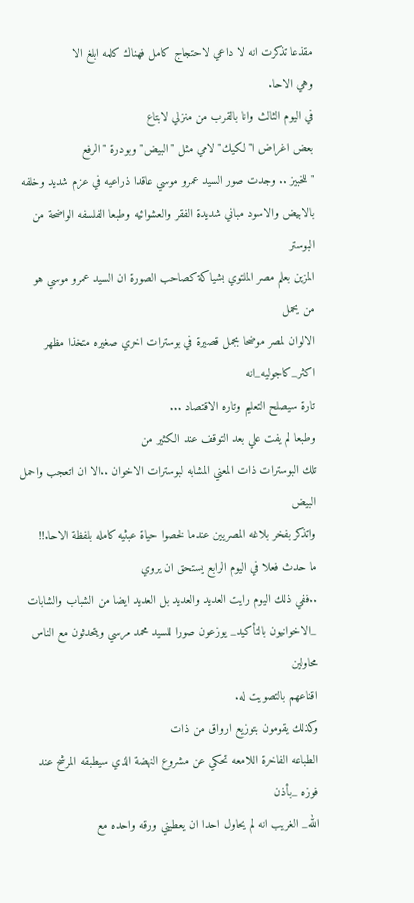مقذعا تذكرت انه لا داعي لاحتجاج كامل فهناك كلمه ابلغ الا
وهي الاحا.
في اليوم الثالث وانا بالقرب من منزلي لابتاع
بعض اغراض ا"لكيك" لامي مثل "البيض" وبودرة "الرفع
" للخبيز .. وجدت صور السيد عمرو موسي عاقدا ذراعيه في عزم شديد وخلفه
بالابيض والاسود مباني شديدة الفقر والعشوائيه وطبعا الفلسفه الواضحة من البوستر
المزين بعلم مصر الملتوي بشياكة كصاحب الصورة ان السيد عمرو موسي هو من يحمل
الالوان لمصر موضحا بجمل قصيرة في بوسترات اخري صغيره متخذا مظهر اكثر_كاجوليه_انه
تارة سيصلح التعليم وتاره الاقتصاد ...
وطبعا لم يفت علي بعد التوقف عند الكثير من
تلك البوسترات ذات المعني المشابه لبوسترات الاخوان ..الا ان اتعجب واحمل البيض
واتذكر بفخر بلاغه المصريين عندما لخصوا حياة عبثيه كامله بلفظة الاحا.!!
ما حدث فعلا في اليوم الرابع يستحق ان يروي
..ففي ذلك اليوم رايت العديد والعديد بل العديد ايضا من الشباب والشابات
_الاخوانيون بالتأكيد_ يوزعون صورا للسيد محمد مرسي ويتحدثون مع الناس محاولين
اقناعهم بالتصويت له.
وكذلك يقومون بتوزيع ارواق من ذات
الطباعه الفاخرة اللامعه تحكي عن مشروع النهضة الذي سيطبقه المرشح عند فوزه _بأذن
الله_ الغريب انه لم يحاول احدا ان يعطيني ورقه واحده مع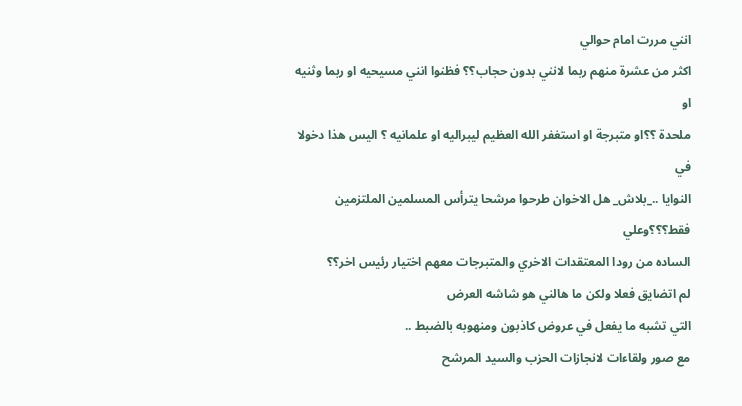انني مررت امام حوالي
اكثر من عشرة منهم ربما لانني بدون حجاب؟؟ فظنوا انني مسيحيه او ربما وثنيه او
ملحدة ؟؟او متبرجة او استغفر الله العظيم ليبراليه او علمانيه ؟ اليس هذا دخولا في
النوايا .._بلاش_ هل الاخوان طرحوا مرشحا يترأس المسلمين الملتزمين فقط؟؟؟وعلي
الساده من رودا المعتقدات الاخري والمتبرجات معهم اختيار رئيس اخر؟؟
لم اتضايق فعلا ولكن ما هالني هو شاشه العرض
التي تشبه ما يفعل في عروض كاذبون ومنهوبه بالضبط ..
مع صور ولقاءات لانجازات الحزب والسيد المرشح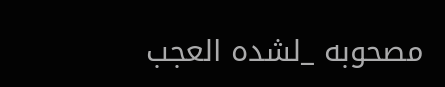مصحوبه _لشده العجب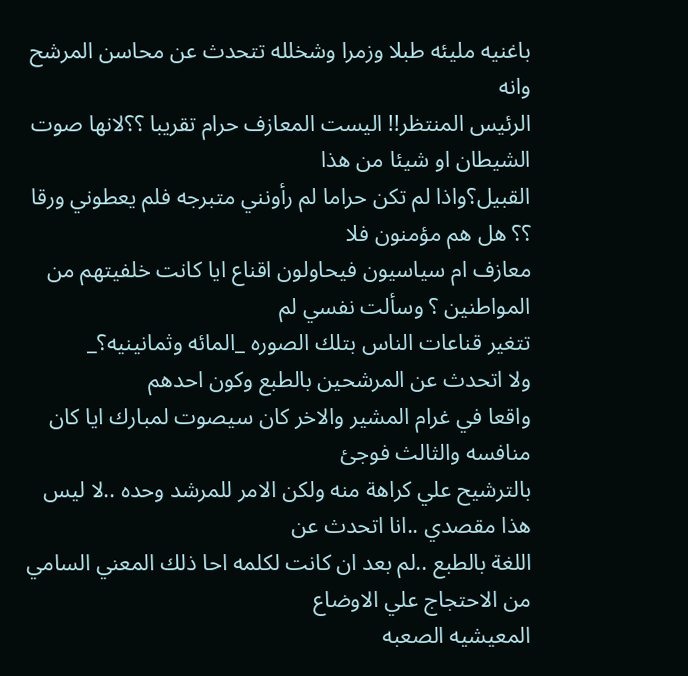باغنيه مليئه طبلا وزمرا وشخلله تتحدث عن محاسن المرشح وانه
الرئيس المنتظر!! اليست المعازف حرام تقريبا ؟؟لانها صوت الشيطان او شيئا من هذا
القبيل؟واذا لم تكن حراما لم رأونني متبرجه فلم يعطوني ورقا ؟؟ هل هم مؤمنون فلا
معازف ام سياسيون فيحاولون اقناع ايا كانت خلفيتهم من المواطنين ؟ وسألت نفسي لم
تتغير قناعات الناس بتلك الصوره _المائه وثمانينيه؟_
ولا اتحدث عن المرشحين بالطبع وكون احدهم
واقعا في غرام المشير والاخر كان سيصوت لمبارك ايا كان منافسه والثالث فوجئ
بالترشيح علي كراهة منه ولكن الامر للمرشد وحده ..لا ليس هذا مقصدي ..انا اتحدث عن
اللغة بالطبع ..لم بعد ان كانت لكلمه احا ذلك المعني السامي من الاحتجاج علي الاوضاع
المعيشيه الصعبه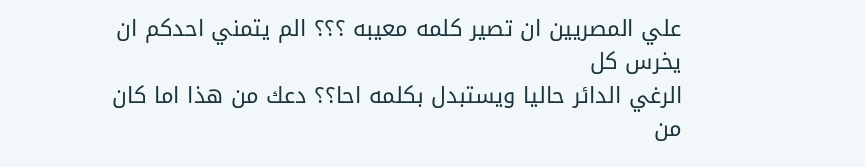علي المصريين ان تصير كلمه معيبه ؟؟؟ الم يتمني احدكم ان يخرس كل
الرغي الدائر حاليا ويستبدل بكلمه احا؟؟ دعك من هذا اما كان من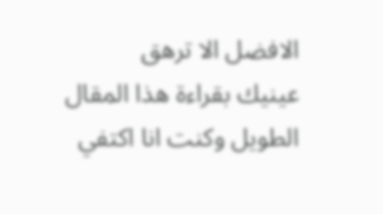الافضل الا ترهق
عينيك بقراءة هذا المقال الطويل وكنت انا اكتفي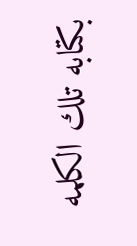بكتابه تلك الكلمه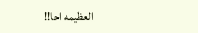العظيمه احا!!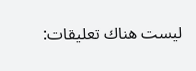ليست هناك تعليقات: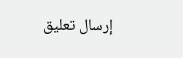إرسال تعليق